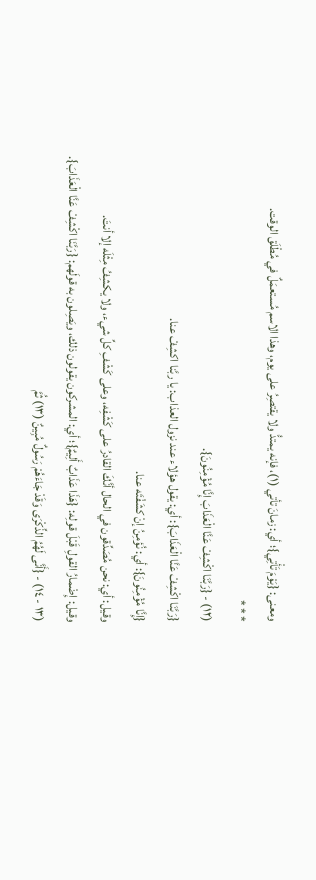ومعنى: {يَوْمَ تَأْتِي}؛ أي: زمانَ تأتي (١)، فإنه يمتدُّ ولا يقتصِرُ على يوم، وهذا الاسم مُستعمَلٌ في مُطْلَق الوقت.
* * *
(١٢) - {رَبَّنَا اكْشِفْ عَنَّا الْعَذَابَ إِنَّا مُؤْمِنُونَ}.
{رَبَّنَا اكْشِفْ عَنَّا الْعَذَابَ}: أي: يقول هؤلاء عند نزول العذاب: يا ربَّنا اكشِفْ عنا.
{إِنَّا مُؤْمِنُونَ}: أي: نُؤمِنُ إنْ كشَفْتَه عنا.
وقيل: أي: نحن مُصَدِّقون في الحال أنَّكَ القادرُ على كَشْفِه، وعلى كَشْفِ كلِّ شيء، ولا يكشِفُ مِثْلَه إلا أنتَ.
وقيل: إِضْمارُ القولِ قَبْلَ قولِه: {هَذَا عَذَابٌ أَلِيمٌ}؛ أي: المشركون يقولون ذلك، ويَصِلون به قولَهم: {رَبَّنَا اكْشِفْ عَنَّا الْعَذَابَ}.
(١٣ - ١٤) - {أَنَّى لَهُمُ الذِّكْرَى وَقَدْ جَاءَهُمْ رَسُولٌ مُبِينٌ (١٣) ثُمَّ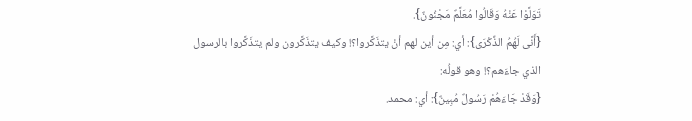تَوَلَّوْا عَنْهُ وَقَالُوا مُعَلَّمٌ مَجْنُونٌ}.
{أَنَّى لَهُمُ الذِّكْرَى}: أي: مِن أين لهم أنْ يتذَكَّروا؟! وكيف يتذَكَّرون ولم يتذَكَّروا بالرسول الذي جاءَهم؟! وهو قولُه:
{وَقَدْ جَاءَهُمْ رَسُولٌ مُبِينٌ}: أي: محمد.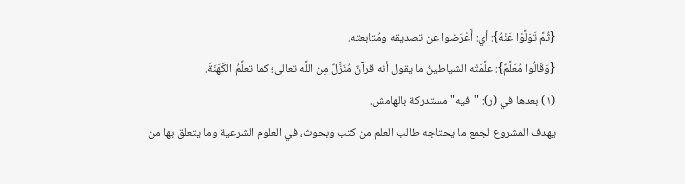{ثُمَّ تَوَلَّوْا عَنْهُ}: أي: أَعْرَضوا عن تصديقه ومُتابعته.
{وَقَالُوا مُعَلَّمٌ}: علَّمَتْه الشياطينُ ما يقول أنه قرآنٌ مُنَزَّلٌ مِن اللَّه تعالى؛ كما تعلِّمُ الكَهَنَةَ.
(١) بعدها في (ر): "فيه" مستدركة بالهامش.
يهدف المشروع لجمع ما يحتاجه طالب العلم من كتب وبحوث، في العلوم الشرعية وما يتعلق بها من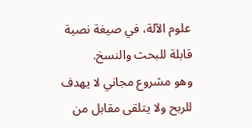علوم الآلة، في صيغة نصية قابلة للبحث والنسخ.
وهو مشروع مجاني لا يهدف للربح ولا يتلقى مقابل من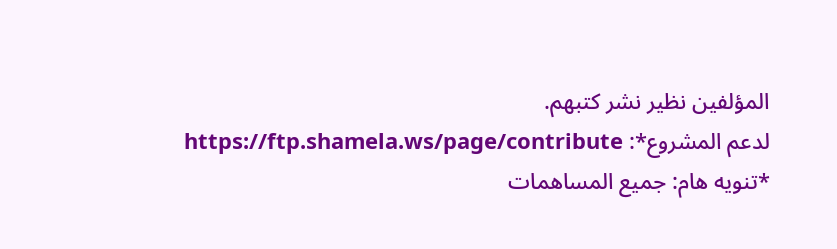المؤلفين نظير نشر كتبهم.
لدعم المشروع*: https://ftp.shamela.ws/page/contribute
*تنويه هام: جميع المساهمات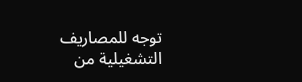توجه للمصاريف التشغيلية من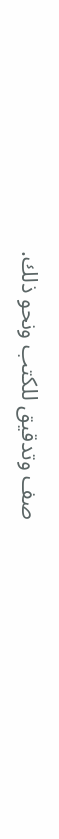صف وتدقيق للكتب ونحو ذلك.